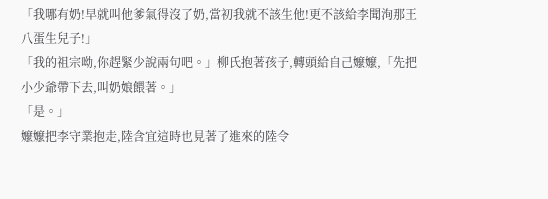「我哪有奶!早就叫他爹氣得沒了奶,當初我就不該生他!更不該給李聞洵那王八蛋生兒子!」
「我的祖宗呦,你趕緊少說兩句吧。」柳氏抱著孩子,轉頭給自己嬤嬤,「先把小少爺帶下去,叫奶娘餵著。」
「是。」
嬤嬤把李守業抱走,陸含宜這時也見著了進來的陸令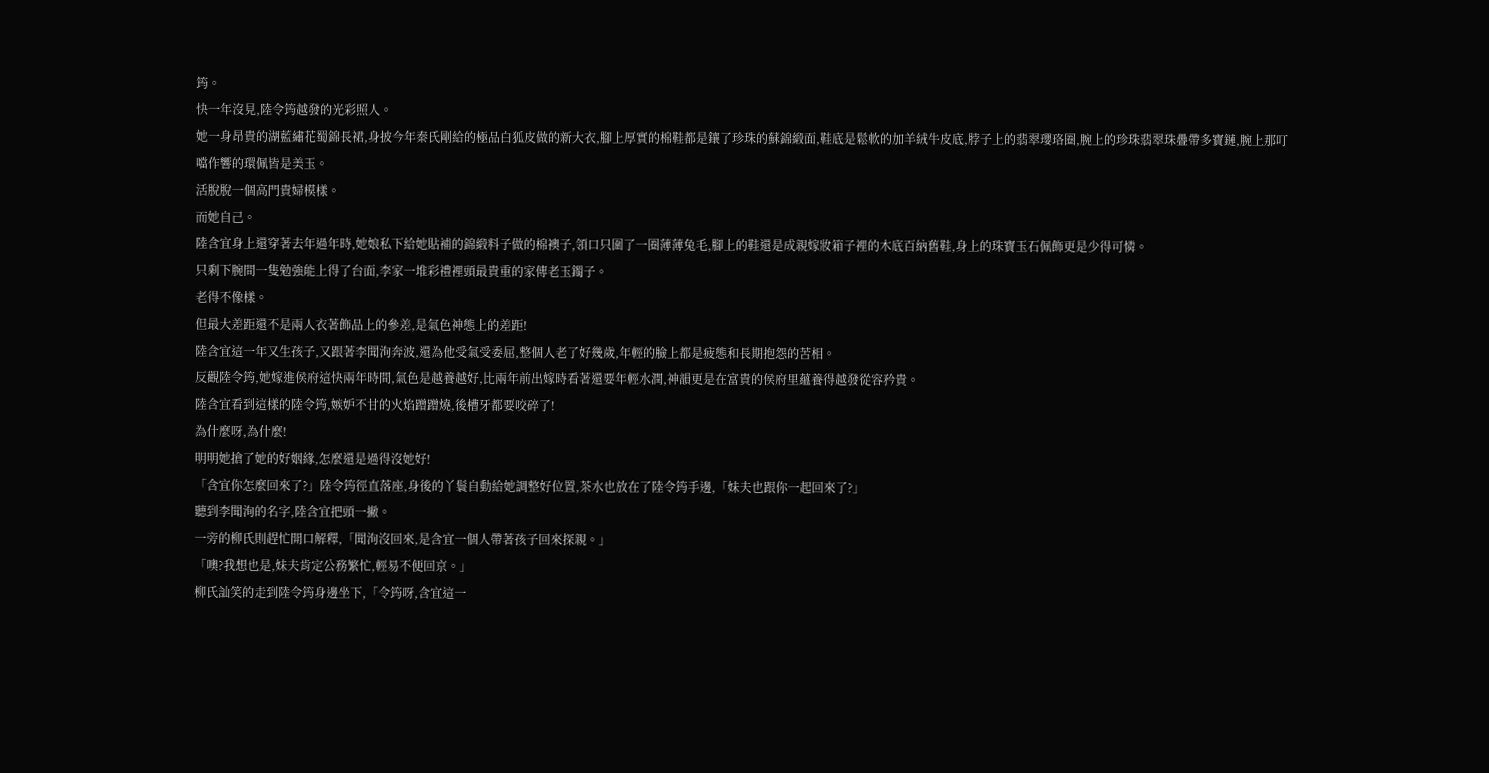筠。
快一年沒見,陸令筠越發的光彩照人。
她一身昂貴的湖藍繡花蜀錦長裙,身披今年秦氏剛給的極品白狐皮做的新大衣,腳上厚實的棉鞋都是鑲了珍珠的蘇錦緞面,鞋底是鬆軟的加羊絨牛皮底,脖子上的翡翠瓔珞圈,腕上的珍珠翡翠珠疊帶多寶鏈,腕上那叮噹作響的環佩皆是美玉。
活脫脫一個高門貴婦模樣。
而她自己。
陸含宜身上還穿著去年過年時,她娘私下給她貼補的錦緞料子做的棉襖子,領口只圍了一圈薄薄兔毛,腳上的鞋還是成親嫁妝箱子裡的木底百納舊鞋,身上的珠寶玉石佩飾更是少得可憐。
只剩下腕間一隻勉強能上得了台面,李家一堆彩禮裡頭最貴重的家傳老玉鐲子。
老得不像樣。
但最大差距還不是兩人衣著飾品上的參差,是氣色神態上的差距!
陸含宜這一年又生孩子,又跟著李聞洵奔波,還為他受氣受委屈,整個人老了好幾歲,年輕的臉上都是疲態和長期抱怨的苦相。
反觀陸令筠,她嫁進侯府這快兩年時間,氣色是越養越好,比兩年前出嫁時看著還要年輕水潤,神韻更是在富貴的侯府里蘊養得越發從容矜貴。
陸含宜看到這樣的陸令筠,嫉妒不甘的火焰蹭蹭燒,後槽牙都要咬碎了!
為什麼呀,為什麼!
明明她搶了她的好姻緣,怎麼還是過得沒她好!
「含宜你怎麼回來了?」陸令筠徑直落座,身後的丫鬟自動給她調整好位置,茶水也放在了陸令筠手邊,「妹夫也跟你一起回來了?」
聽到李聞洵的名字,陸含宜把頭一撇。
一旁的柳氏則趕忙開口解釋,「聞洵沒回來,是含宜一個人帶著孩子回來探親。」
「噢?我想也是,妹夫肯定公務繁忙,輕易不便回京。」
柳氏訕笑的走到陸令筠身邊坐下,「令筠呀,含宜這一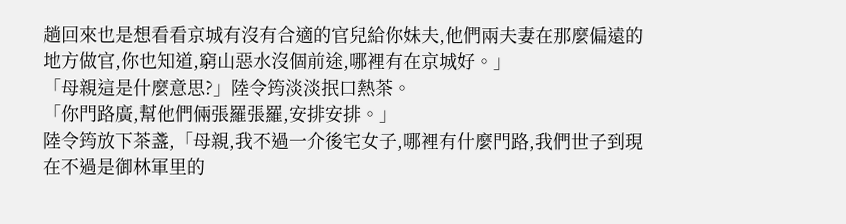趟回來也是想看看京城有沒有合適的官兒給你妹夫,他們兩夫妻在那麼偏遠的地方做官,你也知道,窮山惡水沒個前途,哪裡有在京城好。」
「母親這是什麼意思?」陸令筠淡淡抿口熱茶。
「你門路廣,幫他們倆張羅張羅,安排安排。」
陸令筠放下茶盞,「母親,我不過一介後宅女子,哪裡有什麼門路,我們世子到現在不過是御林軍里的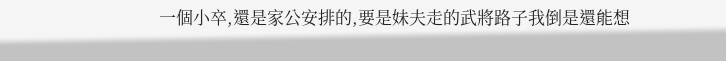一個小卒,還是家公安排的,要是妹夫走的武將路子我倒是還能想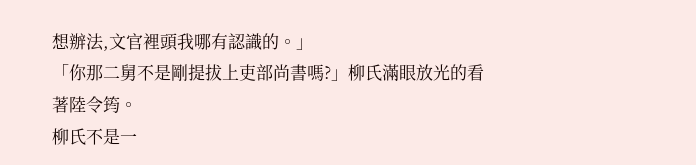想辦法,文官裡頭我哪有認識的。」
「你那二舅不是剛提拔上吏部尚書嗎?」柳氏滿眼放光的看著陸令筠。
柳氏不是一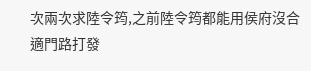次兩次求陸令筠,之前陸令筠都能用侯府沒合適門路打發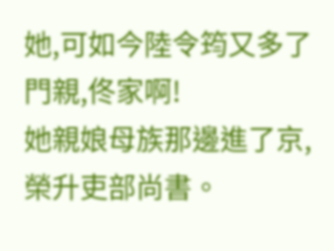她,可如今陸令筠又多了門親,佟家啊!
她親娘母族那邊進了京,榮升吏部尚書。